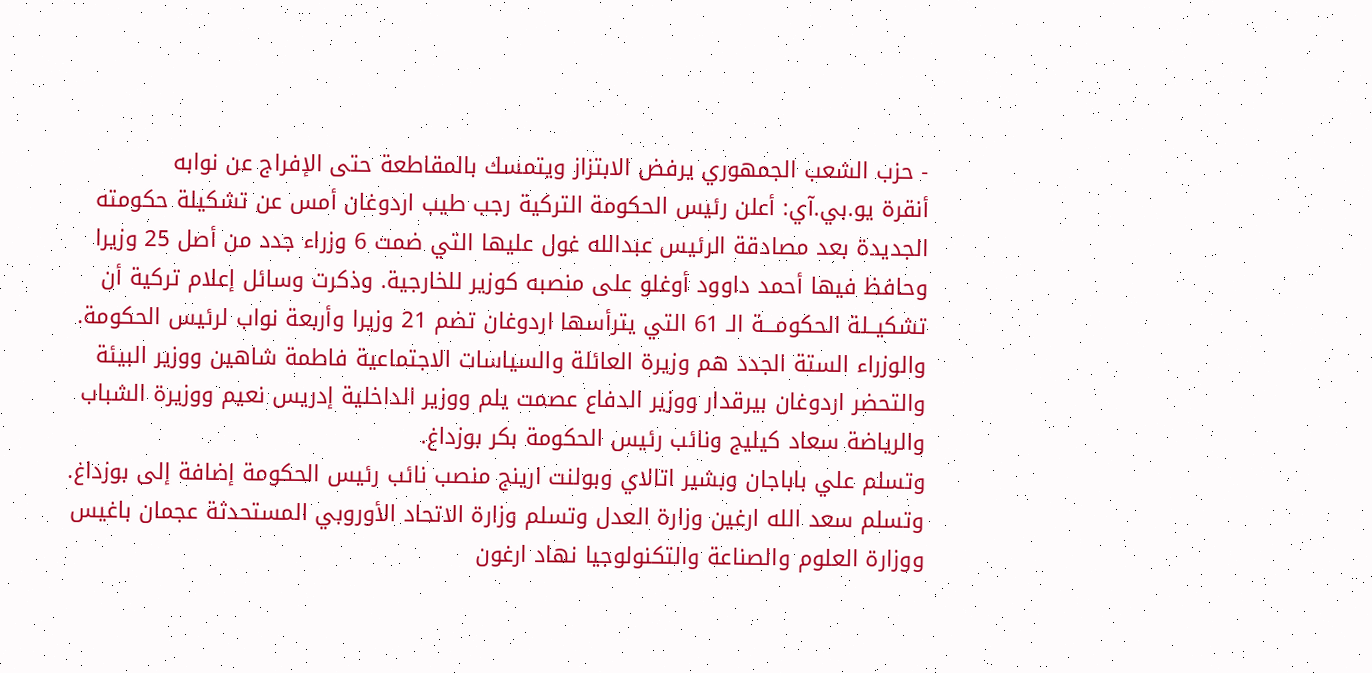- حزب الشعب الجمهوري يرفض الابتزاز ويتمسك بالمقاطعة حتى الإفراج عن نوابه
أنقرة يو.بي.آي: أعلن رئيس الحكومة التركية رجب طيب اردوغان أمس عن تشكيلة حكومته الجديدة بعد مصادقة الرئيس عبدالله غول عليها التي ضمت 6 وزراء جدد من أصل 25 وزيرا وحافظ فيها أحمد داوود أوغلو على منصبه كوزير للخارجية. وذكرت وسائل إعلام تركية أن تشكيــلة الحكومـــة الـ 61 التي يترأسها اردوغان تضم 21 وزيرا وأربعة نواب لرئيس الحكومة. والوزراء الستة الجدد هم وزيرة العائلة والسياسات الاجتماعية فاطمة شاهين ووزير البيئة والتحضر اردوغان بيرقدار ووزير الدفاع عصمت يلم ووزير الداخلية إدريس نعيم ووزيرة الشباب والرياضة سعاد كيليج ونائب رئيس الحكومة بكر بوزداغ.
وتسلم علي باباجان وبشير اتالاي وبولنت ارينج منصب نائب رئيس الحكومة إضافة إلى بوزداغ. وتسلم سعد الله ارغين وزارة العدل وتسلم وزارة الاتحاد الأوروبي المستحدثة عجمان باغيس ووزارة العلوم والصناعة والتكنولوجيا نهاد ارغون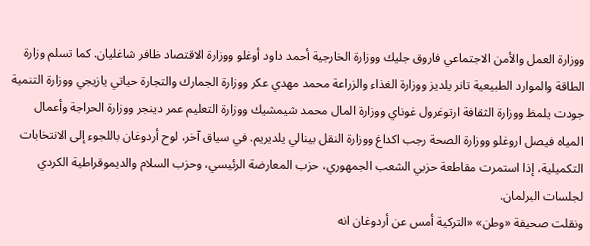ووزارة العمل والأمن الاجتماعي فاروق جليك ووزارة الخارجية أحمد داود أوغلو ووزارة الاقتصاد ظافر شاغليان. كما تسلم وزارة الطاقة والموارد الطبيعية تانر يلديز ووزارة الغذاء والزراعة محمد مهدي عكر ووزارة الجمارك والتجارة حياتي يازيجي ووزارة التنمية جودت يلمظ ووزارة الثقافة ارتوغرول غوناي ووزارة المال محمد شيمشيك ووزارة التعليم عمر دينجر ووزارة الحراجة وأعمال المياه فيصل اروغلو ووزارة الصحة رجب اكداغ ووزارة النقل بينالي يلديريم. في سياق آخر، لوح أردوغان باللجوء إلى الانتخابات التكميلية، إذا استمرت مقاطعة حزبي الشعب الجمهوري، حزب المعارضة الرئيسي، وحزب السلام والديموقراطية الكردي لجلسات البرلمان.
ونقلت صحيفة «وطن» «التركية أمس عن أردوغان انه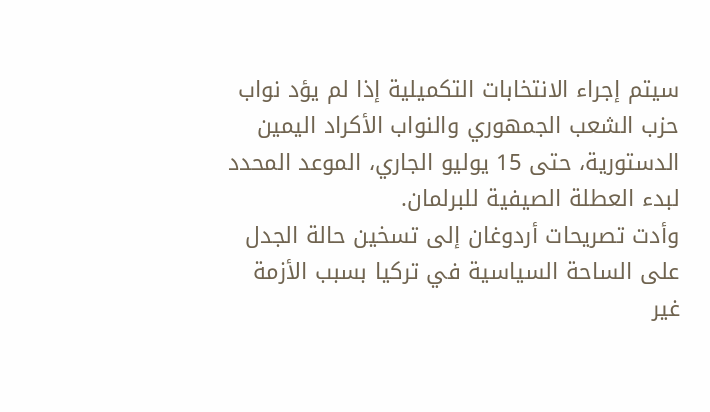سيتم إجراء الانتخابات التكميلية إذا لم يؤد نواب حزب الشعب الجمهوري والنواب الأكراد اليمين الدستورية، حتى 15 يوليو الجاري، الموعد المحدد لبدء العطلة الصيفية للبرلمان.
وأدت تصريحات أردوغان إلى تسخين حالة الجدل على الساحة السياسية في تركيا بسبب الأزمة غير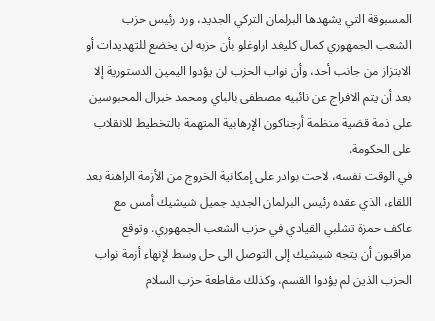المسبوقة التي يشهدها البرلمان التركي الجديد، ورد رئيس حزب الشعب الجمهوري كمال كليغد اراوغلو بأن حزبه لن يخضع للتهديدات أو الابتزاز من جانب أحد، وأن نواب الحزب لن يؤدوا اليمين الدستورية إلا بعد أن يتم الافراج عن نائبيه مصطفى بالباي ومحمد خبرال المحبوسين على ذمة قضية منظمة أرجناكون الإرهابية المتهمة بالتخطيط للانقلاب على الحكومة.
في الوقت نفسه، لاحت بوادر على إمكانية الخروج من الأزمة الراهنة بعد اللقاء، الذي عقده رئيس البرلمان الجديد جميل شيشيك أمس مع عاكف حمزة تشلبي القيادي في حزب الشعب الجمهوري. وتوقع مراقبون أن يتجه شيشيك إلى التوصل الى حل وسط لإنهاء أزمة نواب الحزب الذين لم يؤدوا القسم، وكذلك مقاطعة حزب السلام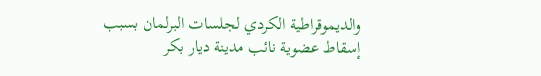والديموقراطية الكردي لجلسات البرلمان بسبب إسقاط عضوية نائب مدينة ديار بكر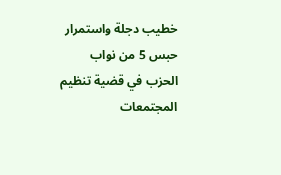خطيب دجلة واستمرار حبس 5 من نواب الحزب في قضية تنظيم المجتمعات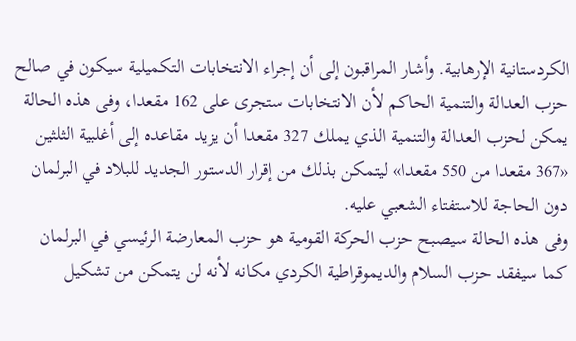الكردستانية الإرهابية. وأشار المراقبون إلى أن إجراء الانتخابات التكميلية سيكون في صالح حزب العدالة والتنمية الحاكم لأن الانتخابات ستجرى على 162 مقعدا، وفى هذه الحالة يمكن لحزب العدالة والتنمية الذي يملك 327 مقعدا أن يزيد مقاعده إلى أغلبية الثلثين «367 مقعدا من 550 مقعدا» ليتمكن بذلك من إقرار الدستور الجديد للبلاد في البرلمان دون الحاجة للاستفتاء الشعبي عليه.
وفى هذه الحالة سيصبح حزب الحركة القومية هو حزب المعارضة الرئيسي في البرلمان كما سيفقد حزب السلام والديموقراطية الكردي مكانه لأنه لن يتمكن من تشكيل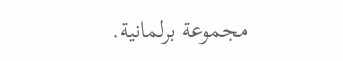مجموعة برلمانية.